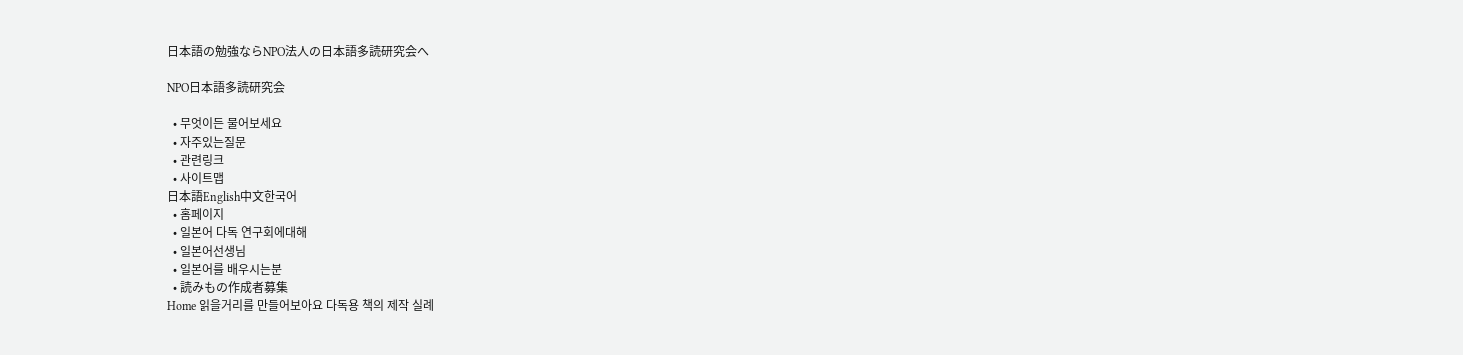日本語の勉強ならNPO法人の日本語多読研究会へ

NPO日本語多読研究会

  • 무엇이든 물어보세요
  • 자주있는질문
  • 관련링크
  • 사이트맵
日本語English中文한국어
  • 홈페이지
  • 일본어 다독 연구회에대해
  • 일본어선생님
  • 일본어를 배우시는분
  • 読みもの作成者募集
Home 읽을거리를 만들어보아요 다독용 책의 제작 실례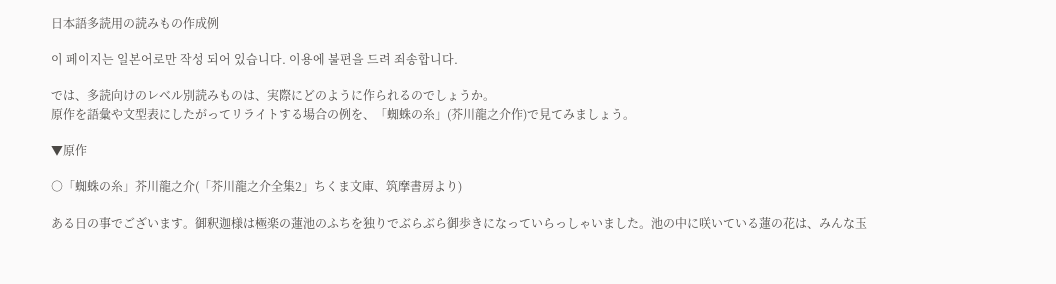日本語多読用の読みもの作成例

이 페이지는 일본어로만 작성 되어 있습니다. 이용에 불편을 드려 죄송합니다.

では、多読向けのレベル別読みものは、実際にどのように作られるのでしょうか。
原作を語彙や文型表にしたがってリライトする場合の例を、「蜘蛛の糸」(芥川龍之介作)で見てみましょう。

▼原作

○「蜘蛛の糸」芥川龍之介(「芥川龍之介全集2」ちくま文庫、筑摩書房より)

ある日の事でございます。御釈迦様は極楽の蓮池のふちを独りでぶらぶら御歩きになっていらっしゃいました。池の中に咲いている蓮の花は、みんな玉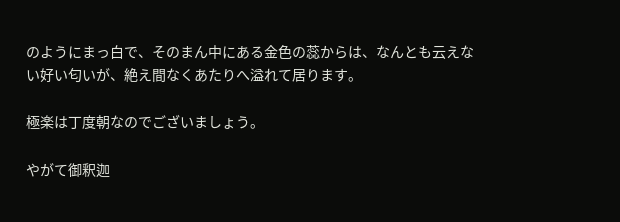のようにまっ白で、そのまん中にある金色の蕊からは、なんとも云えない好い匂いが、絶え間なくあたりへ溢れて居ります。

極楽は丁度朝なのでございましょう。

やがて御釈迦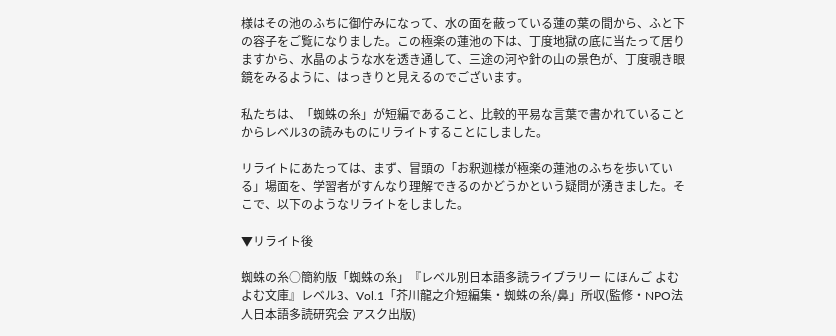様はその池のふちに御佇みになって、水の面を蔽っている蓮の葉の間から、ふと下の容子をご覧になりました。この極楽の蓮池の下は、丁度地獄の底に当たって居りますから、水晶のような水を透き通して、三途の河や針の山の景色が、丁度覗き眼鏡をみるように、はっきりと見えるのでございます。

私たちは、「蜘蛛の糸」が短編であること、比較的平易な言葉で書かれていることからレベル3の読みものにリライトすることにしました。

リライトにあたっては、まず、冒頭の「お釈迦様が極楽の蓮池のふちを歩いている」場面を、学習者がすんなり理解できるのかどうかという疑問が湧きました。そこで、以下のようなリライトをしました。

▼リライト後

蜘蛛の糸○簡約版「蜘蛛の糸」『レベル別日本語多読ライブラリー にほんご よむよむ文庫』レベル3、Vol.1「芥川龍之介短編集・蜘蛛の糸/鼻」所収(監修・NPO法人日本語多読研究会 アスク出版)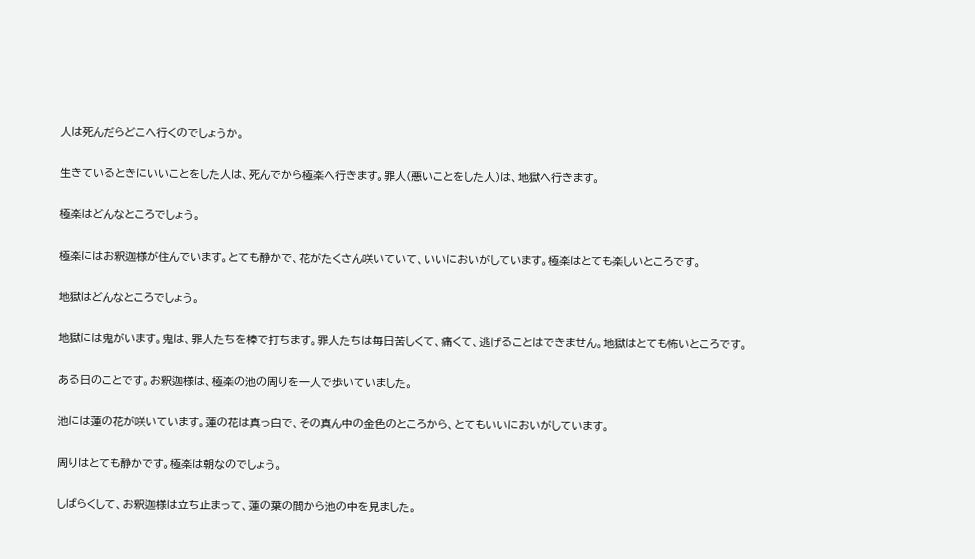人は死んだらどこへ行くのでしょうか。

生きているときにいいことをした人は、死んでから極楽へ行きます。罪人(悪いことをした人)は、地獄へ行きます。

極楽はどんなところでしょう。

極楽にはお釈迦様が住んでいます。とても静かで、花がたくさん咲いていて、いいにおいがしています。極楽はとても楽しいところです。

地獄はどんなところでしょう。

地獄には鬼がいます。鬼は、罪人たちを棒で打ちます。罪人たちは毎日苦しくて、痛くて、逃げることはできません。地獄はとても怖いところです。

ある日のことです。お釈迦様は、極楽の池の周りを一人で歩いていました。

池には蓮の花が咲いています。蓮の花は真っ白で、その真ん中の金色のところから、とてもいいにおいがしています。

周りはとても静かです。極楽は朝なのでしょう。

しばらくして、お釈迦様は立ち止まって、蓮の葉の間から池の中を見ました。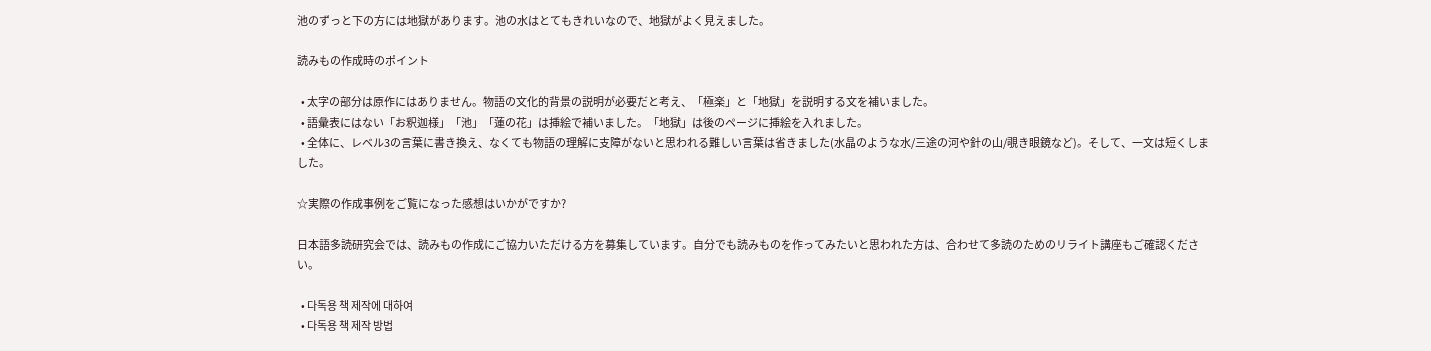池のずっと下の方には地獄があります。池の水はとてもきれいなので、地獄がよく見えました。

読みもの作成時のポイント

  • 太字の部分は原作にはありません。物語の文化的背景の説明が必要だと考え、「極楽」と「地獄」を説明する文を補いました。
  • 語彙表にはない「お釈迦様」「池」「蓮の花」は挿絵で補いました。「地獄」は後のページに挿絵を入れました。
  • 全体に、レベル3の言葉に書き換え、なくても物語の理解に支障がないと思われる難しい言葉は省きました(水晶のような水/三途の河や針の山/覗き眼鏡など)。そして、一文は短くしました。

☆実際の作成事例をご覧になった感想はいかがですか?

日本語多読研究会では、読みもの作成にご協力いただける方を募集しています。自分でも読みものを作ってみたいと思われた方は、合わせて多読のためのリライト講座もご確認ください。

  • 다독용 책 제작에 대하여
  • 다독용 책 제작 방법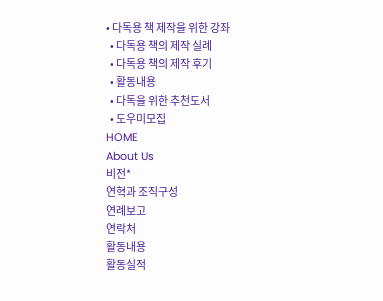• 다독용 책 제작을 위한 강좌
  • 다독용 책의 제작 실례
  • 다독용 책의 제작 후기
  • 활동내용
  • 다독을 위한 추천도서
  • 도우미모집
HOME
About Us
비전*
연혁과 조직구성
연례보고
연락처
활동내용
활동실적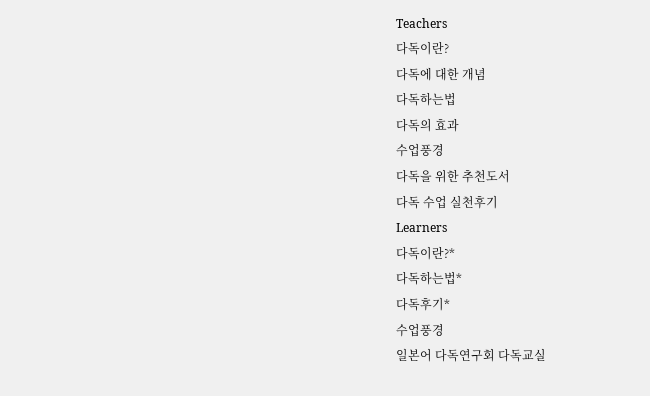Teachers
다독이란?
다독에 대한 개념
다독하는법
다독의 효과
수업풍경
다독을 위한 추천도서
다독 수업 실천후기
Learners
다독이란?*
다독하는법*
다독후기*
수업풍경
일본어 다독연구회 다독교실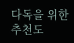다독을 위한 추천도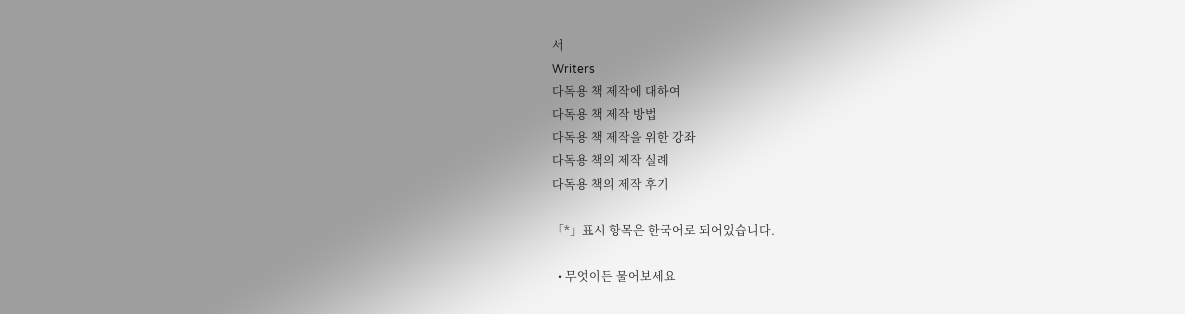서
Writers
다독용 책 제작에 대하여
다독용 책 제작 방법
다독용 책 제작을 위한 강좌
다독용 책의 제작 실례
다독용 책의 제작 후기

「*」표시 항목은 한국어로 되어있습니다.

  • 무엇이든 물어보세요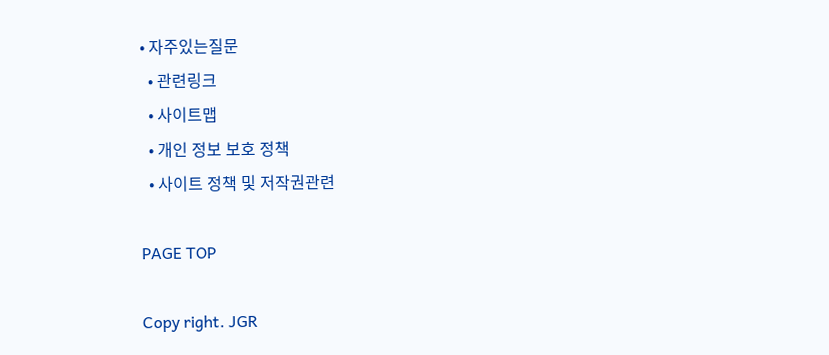• 자주있는질문
  • 관련링크
  • 사이트맵
  • 개인 정보 보호 정책
  • 사이트 정책 및 저작권관련

PAGE TOP

Copy right. JGR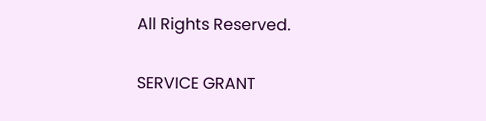All Rights Reserved.

SERVICE GRANT